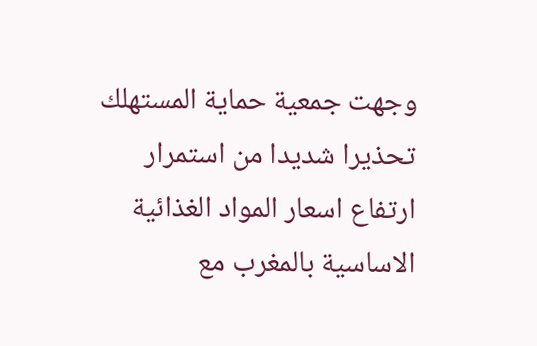وجهت جمعية حماية المستهلك تحذيرا شديدا من استمرار ارتفاع اسعار المواد الغذائية الاساسية بالمغرب مع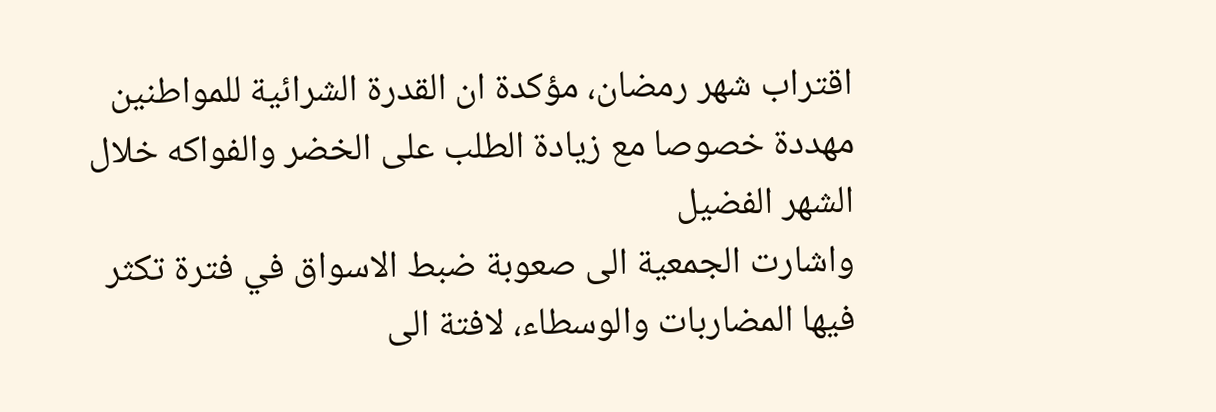اقتراب شهر رمضان، مؤكدة ان القدرة الشرائية للمواطنين مهددة خصوصا مع زيادة الطلب على الخضر والفواكه خلال الشهر الفضيل
واشارت الجمعية الى صعوبة ضبط الاسواق في فترة تكثر فيها المضاربات والوسطاء، لافتة الى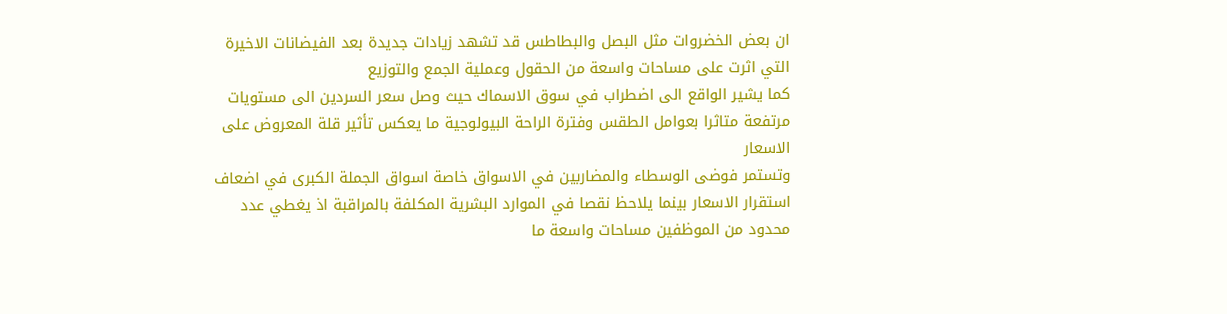ان بعض الخضروات مثل البصل والبطاطس قد تشهد زيادات جديدة بعد الفيضانات الاخيرة التي اثرت على مساحات واسعة من الحقول وعملية الجمع والتوزيع
كما يشير الواقع الى اضطراب في سوق الاسماك حيث وصل سعر السردين الى مستويات مرتفعة متاثرا بعوامل الطقس وفترة الراحة البيولوجية ما يعكس تأثير قلة المعروض على الاسعار
وتستمر فوضى الوسطاء والمضاربين في الاسواق خاصة اسواق الجملة الكبرى في اضعاف استقرار الاسعار بينما يلاحظ نقصا في الموارد البشرية المكلفة بالمراقبة اذ يغطي عدد محدود من الموظفين مساحات واسعة ما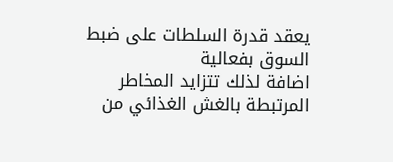يعقد قدرة السلطات على ضبط السوق بفعالية
اضافة لذلك تتزايد المخاطر المرتبطة بالغش الغذائي من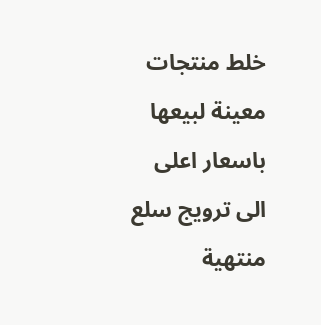خلط منتجات معينة لبيعها باسعار اعلى الى ترويج سلع منتهية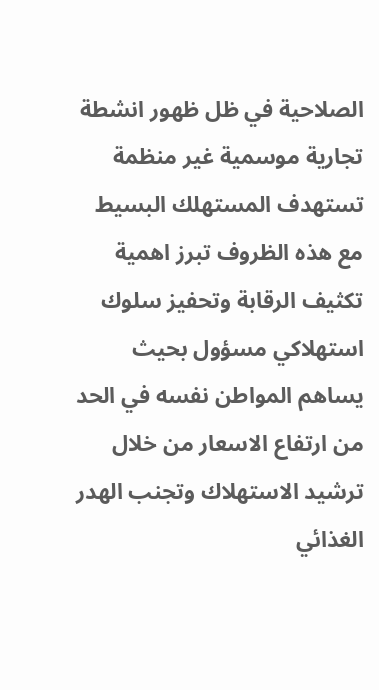الصلاحية في ظل ظهور انشطة تجارية موسمية غير منظمة تستهدف المستهلك البسيط
مع هذه الظروف تبرز اهمية تكثيف الرقابة وتحفيز سلوك استهلاكي مسؤول بحيث يساهم المواطن نفسه في الحد من ارتفاع الاسعار من خلال ترشيد الاستهلاك وتجنب الهدر الغذائي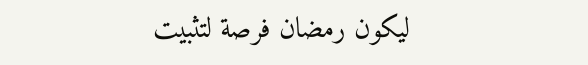ليكون رمضان فرصة لتثبيت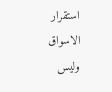استقرار الاسواق وليس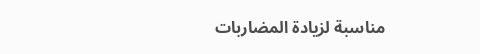مناسبة لزيادة المضاربات